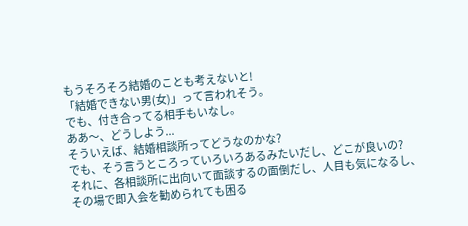もうそろそろ結婚のことも考えないと!
「結婚できない男(女)」って言われそう。
でも、付き合ってる相手もいなし。
ああ〜、どうしよう...
そういえば、結婚相談所ってどうなのかな?
でも、そう言うところっていろいろあるみたいだし、どこが良いの?
それに、各相談所に出向いて面談するの面倒だし、人目も気になるし、
その場で即入会を勧められても困る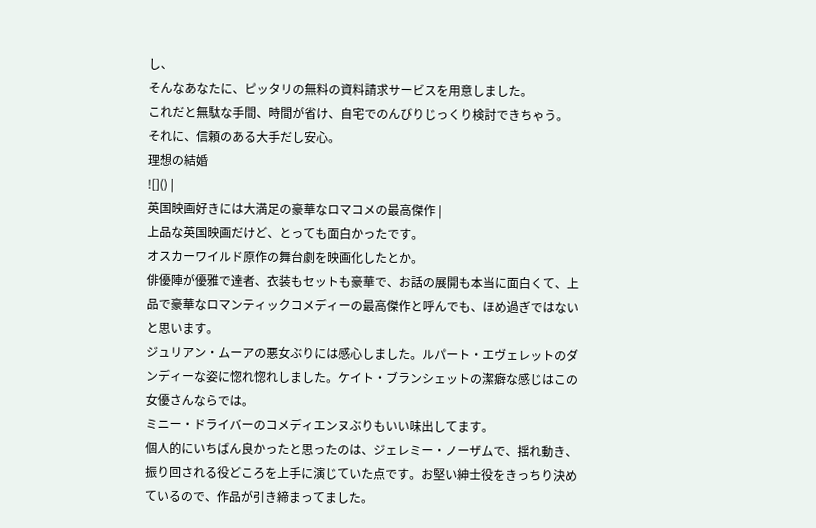し、
そんなあなたに、ピッタリの無料の資料請求サービスを用意しました。
これだと無駄な手間、時間が省け、自宅でのんびりじっくり検討できちゃう。
それに、信頼のある大手だし安心。
理想の結婚
![]() |
英国映画好きには大満足の豪華なロマコメの最高傑作 |
上品な英国映画だけど、とっても面白かったです。
オスカーワイルド原作の舞台劇を映画化したとか。
俳優陣が優雅で達者、衣装もセットも豪華で、お話の展開も本当に面白くて、上品で豪華なロマンティックコメディーの最高傑作と呼んでも、ほめ過ぎではないと思います。
ジュリアン・ムーアの悪女ぶりには感心しました。ルパート・エヴェレットのダンディーな姿に惚れ惚れしました。ケイト・ブランシェットの潔癖な感じはこの女優さんならでは。
ミニー・ドライバーのコメディエンヌぶりもいい味出してます。
個人的にいちばん良かったと思ったのは、ジェレミー・ノーザムで、揺れ動き、振り回される役どころを上手に演じていた点です。お堅い紳士役をきっちり決めているので、作品が引き締まってました。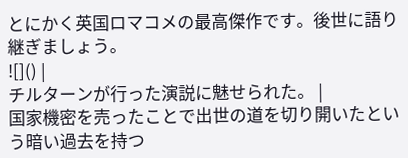とにかく英国ロマコメの最高傑作です。後世に語り継ぎましょう。
![]() |
チルターンが行った演説に魅せられた。 |
国家機密を売ったことで出世の道を切り開いたという暗い過去を持つ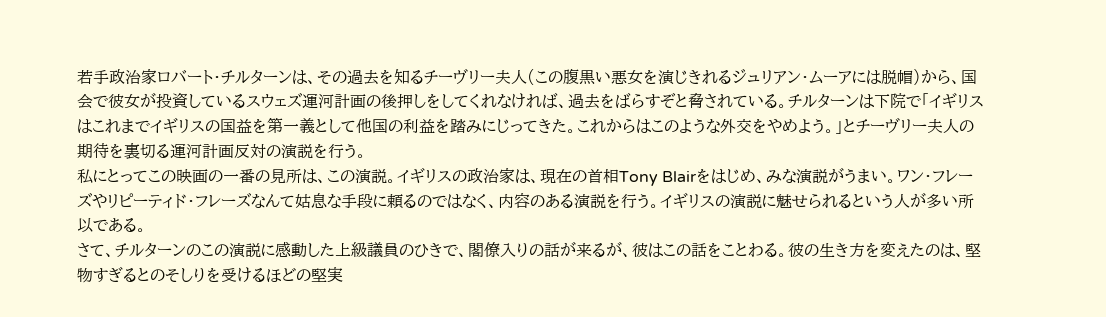若手政治家ロバート・チルターンは、その過去を知るチーヴリー夫人(この腹黒い悪女を演じきれるジュリアン・ムーアには脱帽)から、国会で彼女が投資しているスウェズ運河計画の後押しをしてくれなければ、過去をばらすぞと脅されている。チルターンは下院で「イギリスはこれまでイギリスの国益を第一義として他国の利益を踏みにじってきた。これからはこのような外交をやめよう。」とチーヴリー夫人の期待を裏切る運河計画反対の演説を行う。
私にとってこの映画の一番の見所は、この演説。イギリスの政治家は、現在の首相Tony Blairをはじめ、みな演説がうまい。ワン・フレーズやリピーティド・フレーズなんて姑息な手段に頼るのではなく、内容のある演説を行う。イギリスの演説に魅せられるという人が多い所以である。
さて、チルターンのこの演説に感動した上級議員のひきで、閣僚入りの話が来るが、彼はこの話をことわる。彼の生き方を変えたのは、堅物すぎるとのそしりを受けるほどの堅実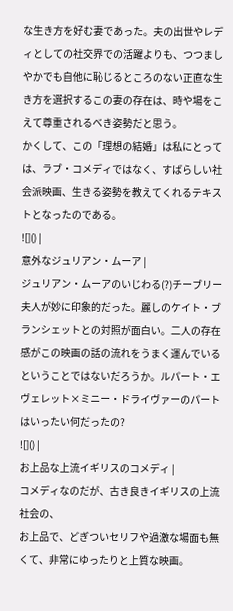な生き方を好む妻であった。夫の出世やレディとしての社交界での活躍よりも、つつましやかでも自他に恥じるところのない正直な生き方を選択するこの妻の存在は、時や場をこえて尊重されるべき姿勢だと思う。
かくして、この「理想の結婚」は私にとっては、ラブ・コメディではなく、すばらしい社会派映画、生きる姿勢を教えてくれるテキストとなったのである。
![]() |
意外なジュリアン・ムーア |
ジュリアン・ムーアのいじわる(?)チーブリー夫人が妙に印象的だった。麗しのケイト・ブランシェットとの対照が面白い。二人の存在感がこの映画の話の流れをうまく運んでいるということではないだろうか。ルパート・エヴェレット×ミニー・ドライヴァーのパートはいったい何だったの?
![]() |
お上品な上流イギリスのコメディ |
コメディなのだが、古き良きイギリスの上流社会の、
お上品で、どぎついセリフや過激な場面も無くて、非常にゆったりと上質な映画。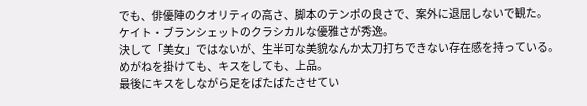でも、俳優陣のクオリティの高さ、脚本のテンポの良さで、案外に退屈しないで観た。
ケイト・ブランシェットのクラシカルな優雅さが秀逸。
決して「美女」ではないが、生半可な美貌なんか太刀打ちできない存在感を持っている。
めがねを掛けても、キスをしても、上品。
最後にキスをしながら足をばたばたさせてい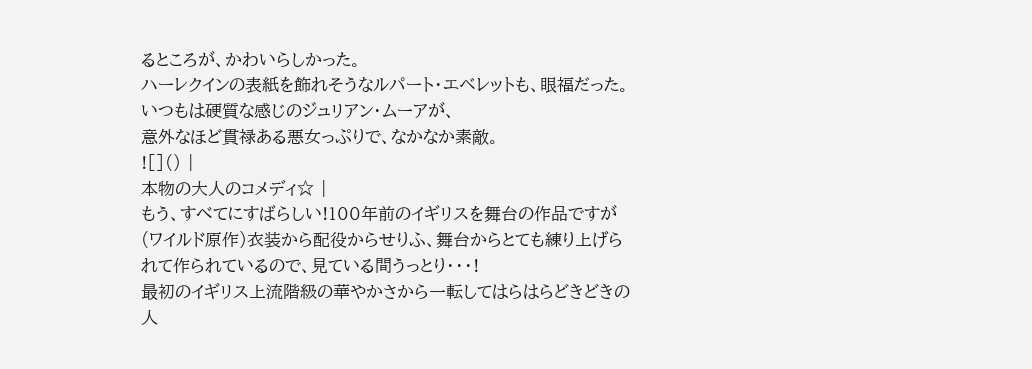るところが、かわいらしかった。
ハーレクインの表紙を飾れそうなルパート・エベレットも、眼福だった。
いつもは硬質な感じのジュリアン・ムーアが、
意外なほど貫禄ある悪女っぷりで、なかなか素敵。
![]() |
本物の大人のコメディ☆ |
もう、すべてにすばらしい!100年前のイギリスを舞台の作品ですが(ワイルド原作)衣装から配役からせりふ、舞台からとても練り上げられて作られているので、見ている間うっとり・・・!
最初のイギリス上流階級の華やかさから一転してはらはらどきどきの人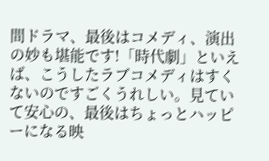間ドラマ、最後はコメディ、演出の妙も堪能です!「時代劇」といえば、こうしたラブコメディはすくないのですごくうれしい。見ていて安心の、最後はちょっとハッピーになる映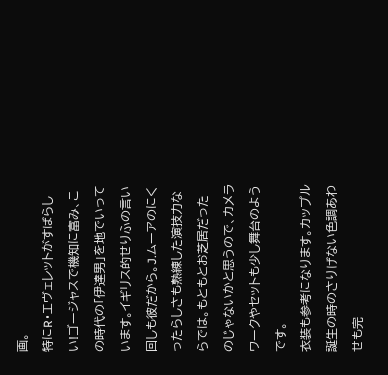画。
特にR・エヴェレットがすばらしい!ゴージャスで機知に富み、この時代の「伊達男」を地でいっています。イギリス的せりふの言い回しも彼だから。J.ムーアのにくったらしさも熟練した演技力ならでは。もともとお芝居だったのじゃないかと思うので、カメラワークやセットも少し舞台のようです。
衣装も参考になります。カップル誕生の時のさりげない色調あわせも完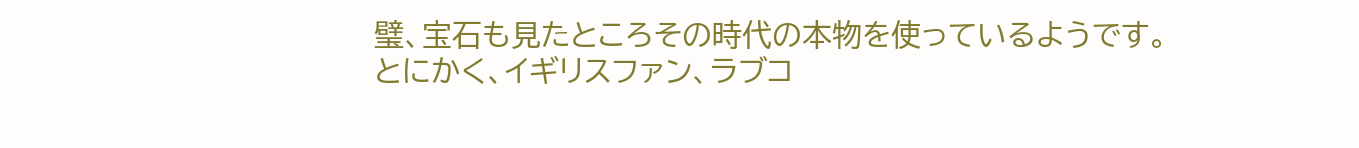璧、宝石も見たところその時代の本物を使っているようです。
とにかく、イギリスファン、ラブコ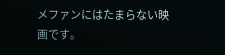メファンにはたまらない映画です。